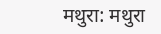मथुरा: मथुरा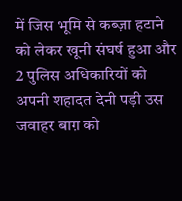में जिस भूमि से कब्ज़ा हटाने को लेकर खूनी संघर्ष हुआ और 2 पुलिस अधिकारियों को अपनी शहादत देनी पड़ी उस जवाहर बाग़ को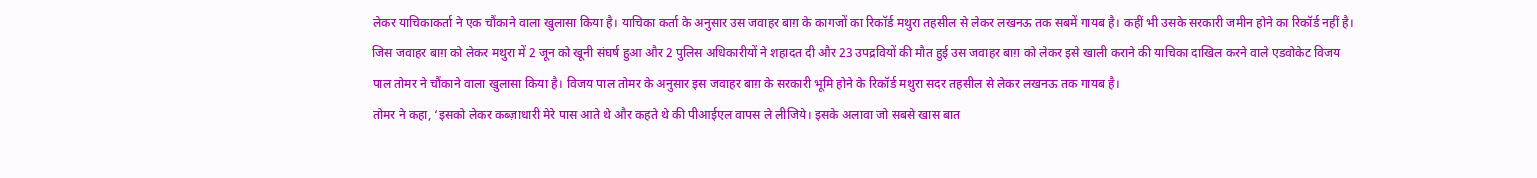लेकर याचिकाकर्ता ने एक चौंकाने वाला खुलासा किया है। याचिका कर्ता के अनुसार उस जवाहर बाग़ के कागजों का रिकॉर्ड मथुरा तहसील से लेकर लखनऊ तक सबमें गायब है। कहीं भी उसके सरकारी जमीन होने का रिकॉर्ड नहीं है।
जिस जवाहर बाग़ को लेकर मथुरा में 2 जून को खूनी संघर्ष हुआ और 2 पुलिस अधिकारीयों ने शहादत दी और 23 उपद्रवियों की मौत हुई उस जवाहर बाग़ को लेकर इसे खाली कराने की याचिका दाखिल करने वाले एडवोकेट विजय पाल तोमर ने चौंकाने वाला खुलासा किया है। विजय पाल तोमर के अनुसार इस जवाहर बाग़ के सरकारी भूमि होने के रिकॉर्ड मथुरा सदर तहसील से लेकर लखनऊ तक गायब है।
तोमर ने कहा, ‘इसको लेकर कब्ज़ाधारी मेरे पास आते थे और कहते थे की पीआईएल वापस ले लीजिये। इसके अलावा जो सबसे खास बात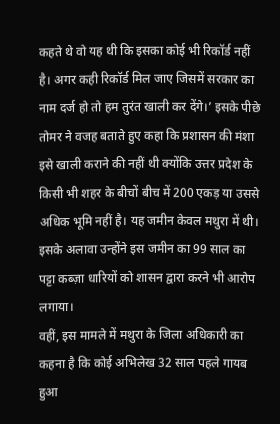कहते थे वो यह थी कि इसका कोई भी रिकॉर्ड नहीं है। अगर कही रिकॉर्ड मिल जाए जिसमें सरकार का नाम दर्ज हो तो हम तुरंत खाली कर देंगे।’ इसके पीछे तोमर ने वजह बताते हुए कहा कि प्रशासन की मंशा इसे खाली कराने की नहीं थी क्योंकि उत्तर प्रदेश के किसी भी शहर के बीचों बीच में 200 एकड़ या उससे अधिक भूमि नहीं है। यह जमीन केवल मथुरा में थी। इसके अलावा उन्होंने इस जमीन का 99 साल का पट्टा कब्ज़ा धारियों को शासन द्वारा करने भी आरोप लगाया।
वहीं, इस मामले में मथुरा के जिला अधिकारी का कहना है कि कोई अभिलेख 32 साल पहले गायब हुआ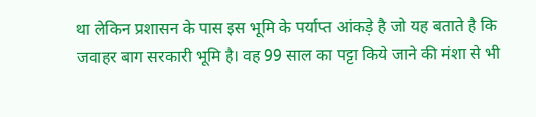था लेकिन प्रशासन के पास इस भूमि के पर्याप्त आंकड़े है जो यह बताते है कि जवाहर बाग सरकारी भूमि है। वह 99 साल का पट्टा किये जाने की मंशा से भी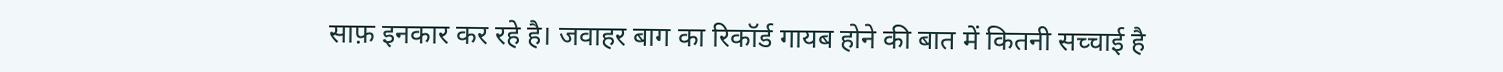साफ़ इनकार कर रहे है। जवाहर बाग का रिकॉर्ड गायब होने की बात में कितनी सच्चाई है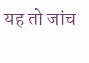यह तो जांच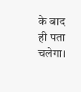के बाद ही पता चलेगा।